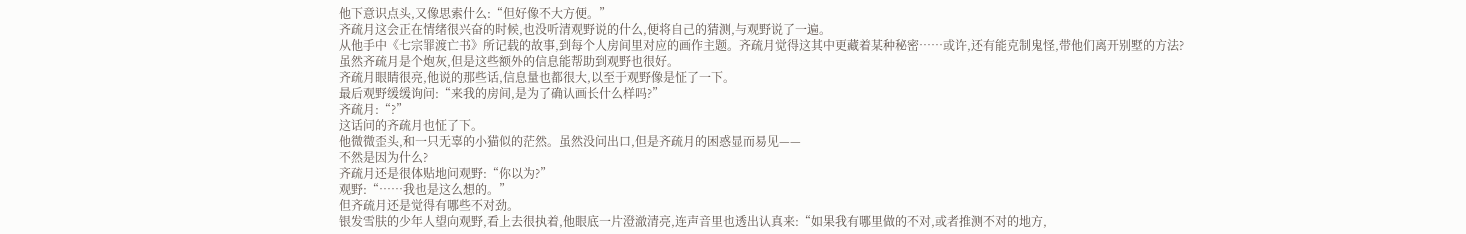他下意识点头,又像思索什么:“但好像不大方便。”
齐疏月这会正在情绪很兴奋的时候,也没听清观野说的什么,便将自己的猜测,与观野说了一遍。
从他手中《七宗罪渡亡书》所记载的故事,到每个人房间里对应的画作主题。齐疏月觉得这其中更藏着某种秘密……或许,还有能克制鬼怪,带他们离开别墅的方法?
虽然齐疏月是个炮灰,但是这些额外的信息能帮助到观野也很好。
齐疏月眼睛很亮,他说的那些话,信息量也都很大,以至于观野像是怔了一下。
最后观野缓缓询问:“来我的房间,是为了确认画长什么样吗?”
齐疏月:“?”
这话问的齐疏月也怔了下。
他微微歪头,和一只无辜的小猫似的茫然。虽然没问出口,但是齐疏月的困惑显而易见——
不然是因为什么?
齐疏月还是很体贴地问观野:“你以为?”
观野:“……我也是这么想的。”
但齐疏月还是觉得有哪些不对劲。
银发雪肤的少年人望向观野,看上去很执着,他眼底一片澄澈清亮,连声音里也透出认真来:“如果我有哪里做的不对,或者推测不对的地方,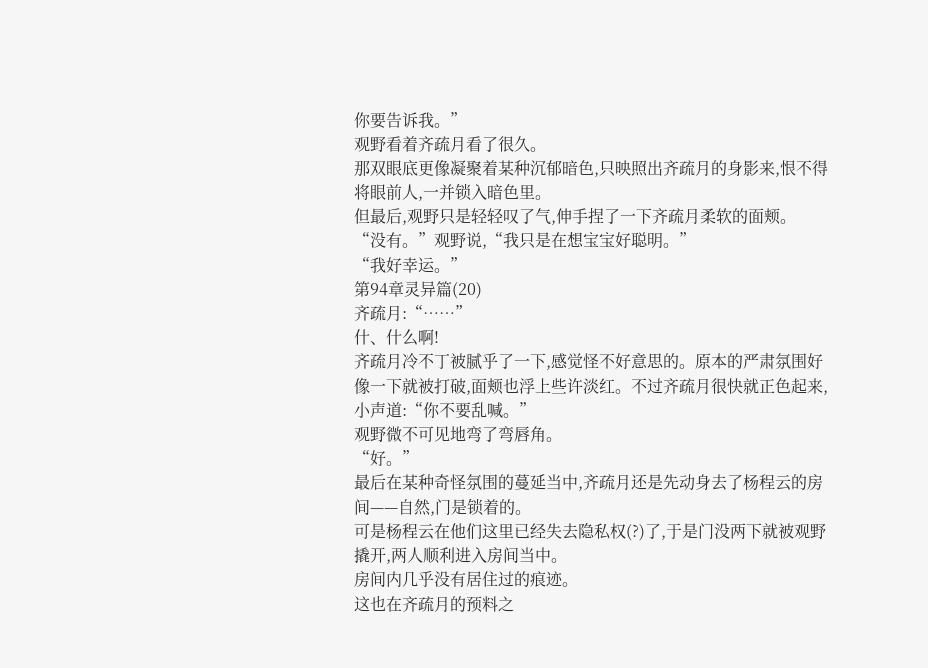你要告诉我。”
观野看着齐疏月看了很久。
那双眼底更像凝聚着某种沉郁暗色,只映照出齐疏月的身影来,恨不得将眼前人,一并锁入暗色里。
但最后,观野只是轻轻叹了气,伸手捏了一下齐疏月柔软的面颊。
“没有。”观野说,“我只是在想宝宝好聪明。”
“我好幸运。”
第94章灵异篇(20)
齐疏月:“……”
什、什么啊!
齐疏月冷不丁被腻乎了一下,感觉怪不好意思的。原本的严肃氛围好像一下就被打破,面颊也浮上些许淡红。不过齐疏月很快就正色起来,小声道:“你不要乱喊。”
观野微不可见地弯了弯唇角。
“好。”
最后在某种奇怪氛围的蔓延当中,齐疏月还是先动身去了杨程云的房间——自然,门是锁着的。
可是杨程云在他们这里已经失去隐私权(?)了,于是门没两下就被观野撬开,两人顺利进入房间当中。
房间内几乎没有居住过的痕迹。
这也在齐疏月的预料之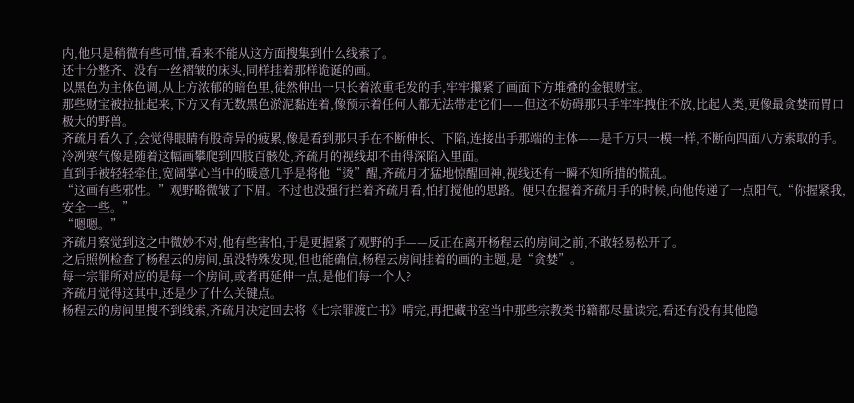内,他只是稍微有些可惜,看来不能从这方面搜集到什么线索了。
还十分整齐、没有一丝褶皱的床头,同样挂着那样诡诞的画。
以黑色为主体色调,从上方浓郁的暗色里,徒然伸出一只长着浓重毛发的手,牢牢攥紧了画面下方堆叠的金银财宝。
那些财宝被拉扯起来,下方又有无数黑色淤泥黏连着,像预示着任何人都无法带走它们——但这不妨碍那只手牢牢拽住不放,比起人类,更像最贪婪而胃口极大的野兽。
齐疏月看久了,会觉得眼睛有股奇异的疲累,像是看到那只手在不断伸长、下陷,连接出手那端的主体——是千万只一模一样,不断向四面八方索取的手。
冷冽寒气像是随着这幅画攀爬到四肢百骸处,齐疏月的视线却不由得深陷入里面。
直到手被轻轻牵住,宽阔掌心当中的暖意几乎是将他“烫”醒,齐疏月才猛地惊醒回神,视线还有一瞬不知所措的慌乱。
“这画有些邪性。”观野略微皱了下眉。不过也没强行拦着齐疏月看,怕打搅他的思路。便只在握着齐疏月手的时候,向他传递了一点阳气,“你握紧我,安全一些。”
“嗯嗯。”
齐疏月察觉到这之中微妙不对,他有些害怕,于是更握紧了观野的手——反正在离开杨程云的房间之前,不敢轻易松开了。
之后照例检查了杨程云的房间,虽没特殊发现,但也能确信,杨程云房间挂着的画的主题,是“贪婪”。
每一宗罪所对应的是每一个房间,或者再延伸一点,是他们每一个人?
齐疏月觉得这其中,还是少了什么关键点。
杨程云的房间里搜不到线索,齐疏月决定回去将《七宗罪渡亡书》啃完,再把藏书室当中那些宗教类书籍都尽量读完,看还有没有其他隐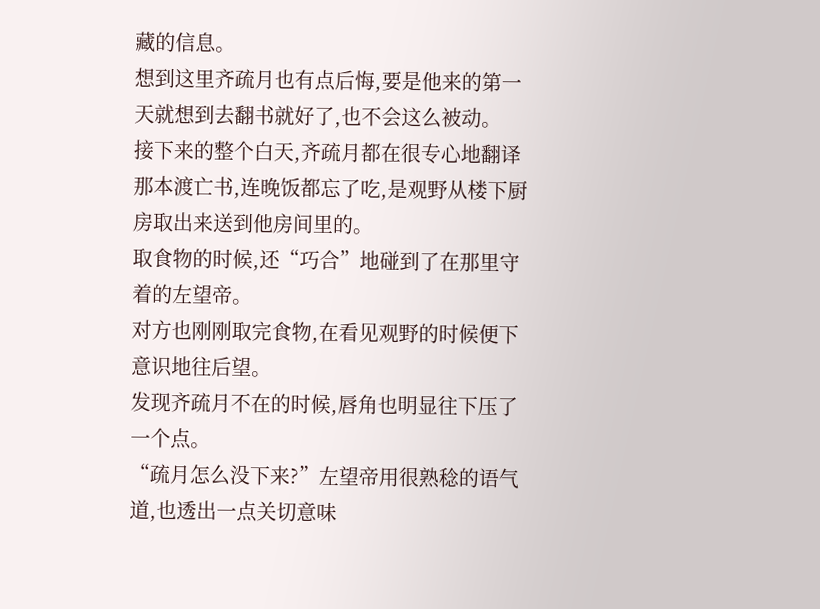藏的信息。
想到这里齐疏月也有点后悔,要是他来的第一天就想到去翻书就好了,也不会这么被动。
接下来的整个白天,齐疏月都在很专心地翻译那本渡亡书,连晚饭都忘了吃,是观野从楼下厨房取出来送到他房间里的。
取食物的时候,还“巧合”地碰到了在那里守着的左望帝。
对方也刚刚取完食物,在看见观野的时候便下意识地往后望。
发现齐疏月不在的时候,唇角也明显往下压了一个点。
“疏月怎么没下来?”左望帝用很熟稔的语气道,也透出一点关切意味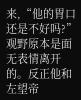来,“他的胃口还是不好吗?”
观野原本是面无表情离开的。反正他和左望帝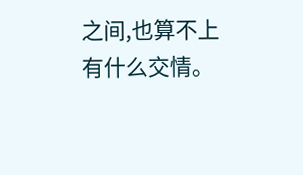之间,也算不上有什么交情。